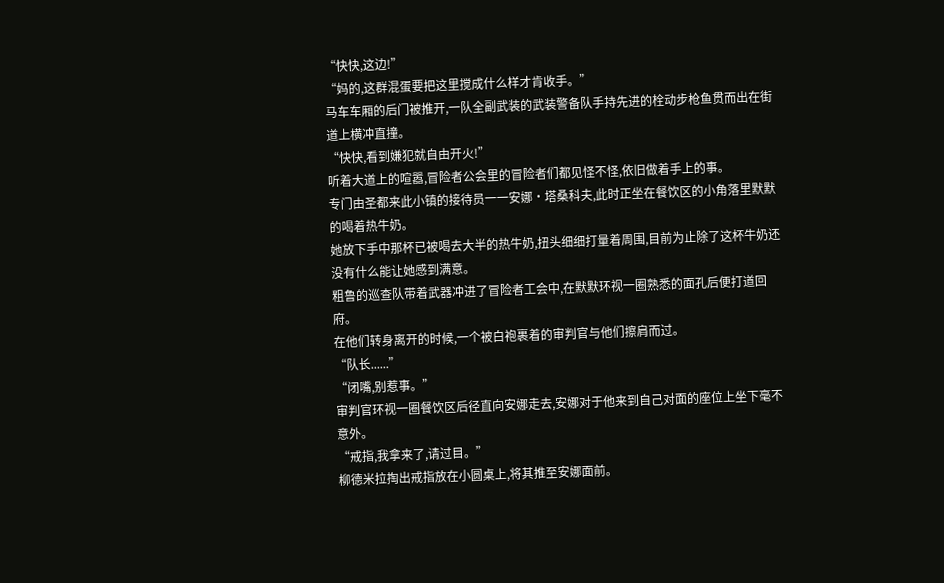“快快,这边!”
“妈的,这群混蛋要把这里搅成什么样才肯收手。”
马车车厢的后门被推开,一队全副武装的武装警备队手持先进的栓动步枪鱼贯而出在街道上横冲直撞。
“快快,看到嫌犯就自由开火!”
听着大道上的喧嚣,冒险者公会里的冒险者们都见怪不怪,依旧做着手上的事。
专门由圣都来此小镇的接待员一一安娜·塔桑科夫,此时正坐在餐饮区的小角落里默默的喝着热牛奶。
她放下手中那杯已被喝去大半的热牛奶,扭头细细打量着周围,目前为止除了这杯牛奶还没有什么能让她感到满意。
粗鲁的巡查队带着武器冲进了冒险者工会中,在默默环视一圈熟悉的面孔后便打道回府。
在他们转身离开的时候,一个被白袍裹着的审判官与他们擦肩而过。
“队长......”
“闭嘴,别惹事。”
审判官环视一圈餐饮区后径直向安娜走去,安娜对于他来到自己对面的座位上坐下毫不意外。
“戒指,我拿来了,请过目。”
柳德米拉掏出戒指放在小圆桌上,将其推至安娜面前。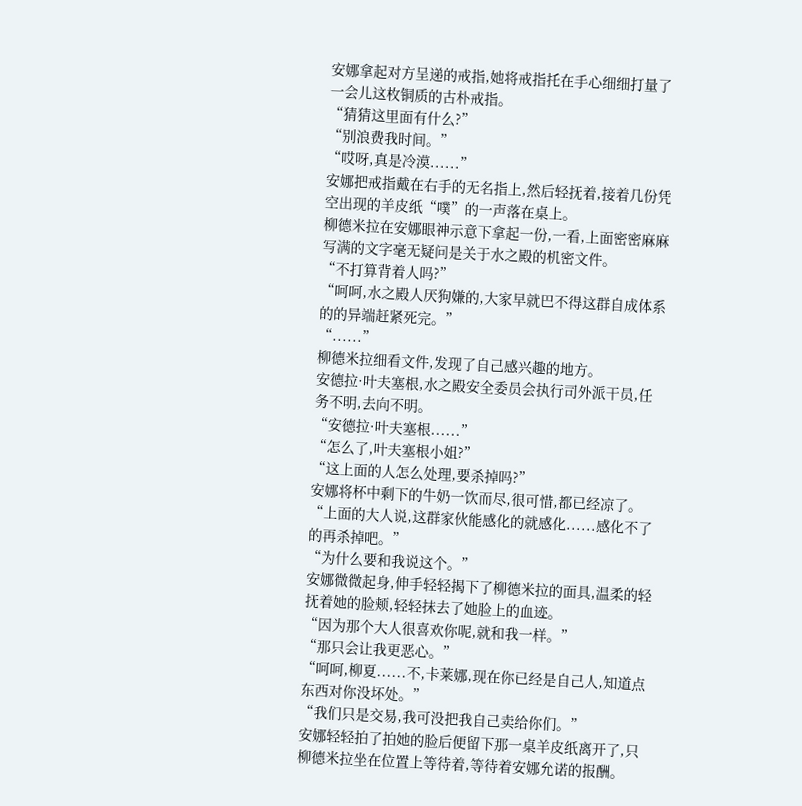安娜拿起对方呈递的戒指,她将戒指托在手心细细打量了一会儿这枚铜质的古朴戒指。
“猜猜这里面有什么?”
“别浪费我时间。”
“哎呀,真是冷漠......”
安娜把戒指戴在右手的无名指上,然后轻抚着,接着几份凭空出现的羊皮纸“噗”的一声落在桌上。
柳德米拉在安娜眼神示意下拿起一份,一看,上面密密麻麻写满的文字毫无疑问是关于水之殿的机密文件。
“不打算背着人吗?”
“呵呵,水之殿人厌狗嫌的,大家早就巴不得这群自成体系的的异端赶紧死完。”
“......”
柳德米拉细看文件,发现了自己感兴趣的地方。
安德拉·叶夫塞根,水之殿安全委员会执行司外派干员,任务不明,去向不明。
“安德拉·叶夫塞根......”
“怎么了,叶夫塞根小姐?”
“这上面的人怎么处理,要杀掉吗?”
安娜将杯中剩下的牛奶一饮而尽,很可惜,都已经凉了。
“上面的大人说,这群家伙能感化的就感化......感化不了的再杀掉吧。”
“为什么要和我说这个。”
安娜微微起身,伸手轻轻揭下了柳德米拉的面具,温柔的轻抚着她的脸颊,轻轻抹去了她脸上的血迹。
“因为那个大人很喜欢你呢,就和我一样。”
“那只会让我更恶心。”
“呵呵,柳夏......不,卡莱娜,现在你已经是自己人,知道点东西对你没坏处。”
“我们只是交易,我可没把我自己卖给你们。”
安娜轻轻拍了拍她的脸后便留下那一桌羊皮纸离开了,只柳德米拉坐在位置上等待着,等待着安娜允诺的报酬。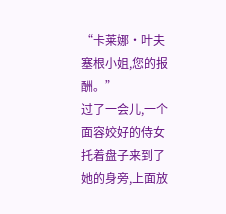“卡莱娜·叶夫塞根小姐,您的报酬。”
过了一会儿,一个面容姣好的侍女托着盘子来到了她的身旁,上面放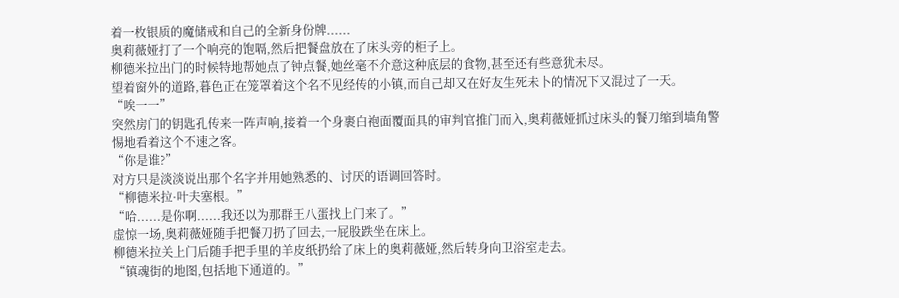着一枚银质的魔储戒和自己的全新身份牌......
奥莉薇娅打了一个响亮的饱嗝,然后把餐盘放在了床头旁的柜子上。
柳德米拉出门的时候特地帮她点了钟点餐,她丝毫不介意这种底层的食物,甚至还有些意犹未尽。
望着窗外的道路,暮色正在笼罩着这个名不见经传的小镇,而自己却又在好友生死未卜的情况下又混过了一天。
“唉一一”
突然房门的钥匙孔传来一阵声响,接着一个身裹白袍面覆面具的审判官推门而入,奥莉薇娅抓过床头的餐刀缩到墙角警惕地看着这个不速之客。
“你是谁?”
对方只是淡淡说出那个名字并用她熟悉的、讨厌的语调回答时。
“柳德米拉·叶夫塞根。”
“哈......是你啊......我还以为那群王八蛋找上门来了。”
虚惊一场,奥莉薇娅随手把餐刀扔了回去,一屁股跌坐在床上。
柳德米拉关上门后随手把手里的羊皮纸扔给了床上的奥莉薇娅,然后转身向卫浴室走去。
“镇魂街的地图,包括地下通道的。”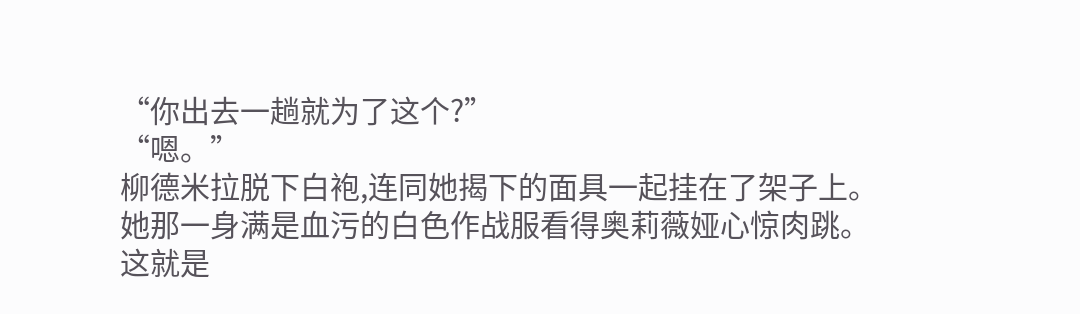“你出去一趟就为了这个?”
“嗯。”
柳德米拉脱下白袍,连同她揭下的面具一起挂在了架子上。
她那一身满是血污的白色作战服看得奥莉薇娅心惊肉跳。
这就是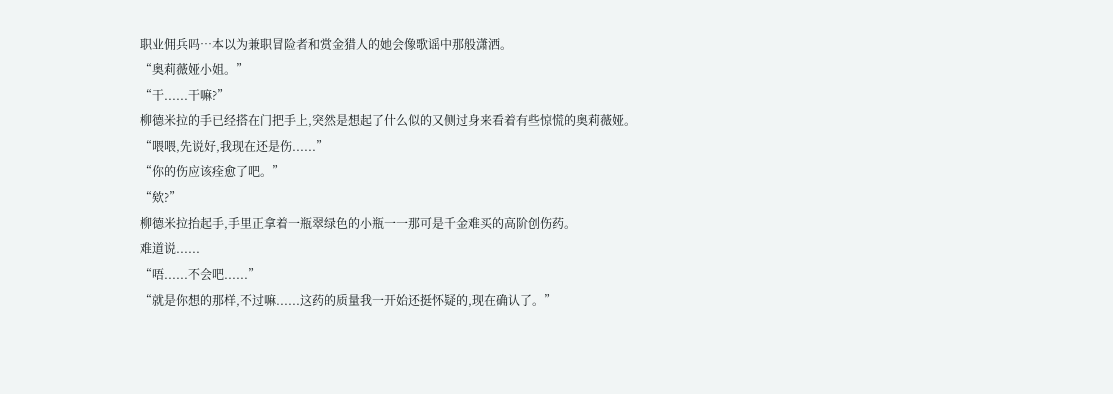职业佣兵吗…本以为兼职冒险者和赏金猎人的她会像歌谣中那般潇洒。
“奥莉薇娅小姐。”
“干......干嘛?”
柳德米拉的手已经搭在门把手上,突然是想起了什么似的又侧过身来看着有些惊慌的奥莉薇娅。
“喂喂,先说好,我现在还是伤......”
“你的伤应该痊愈了吧。”
“欸?”
柳德米拉抬起手,手里正拿着一瓶翠绿色的小瓶一一那可是千金难买的高阶创伤药。
难道说......
“唔......不会吧......”
“就是你想的那样,不过嘛......这药的质量我一开始还挺怀疑的,现在确认了。”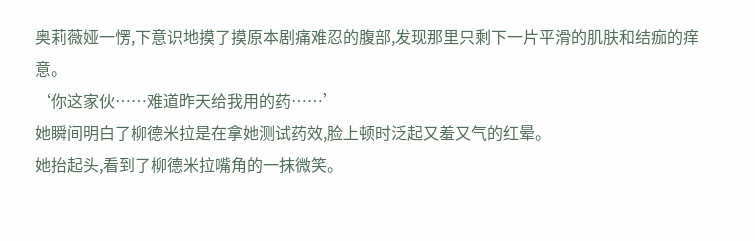奥莉薇娅一愣,下意识地摸了摸原本剧痛难忍的腹部,发现那里只剩下一片平滑的肌肤和结痂的痒意。
‘你这家伙……难道昨天给我用的药……’
她瞬间明白了柳德米拉是在拿她测试药效,脸上顿时泛起又羞又气的红晕。
她抬起头,看到了柳德米拉嘴角的一抹微笑。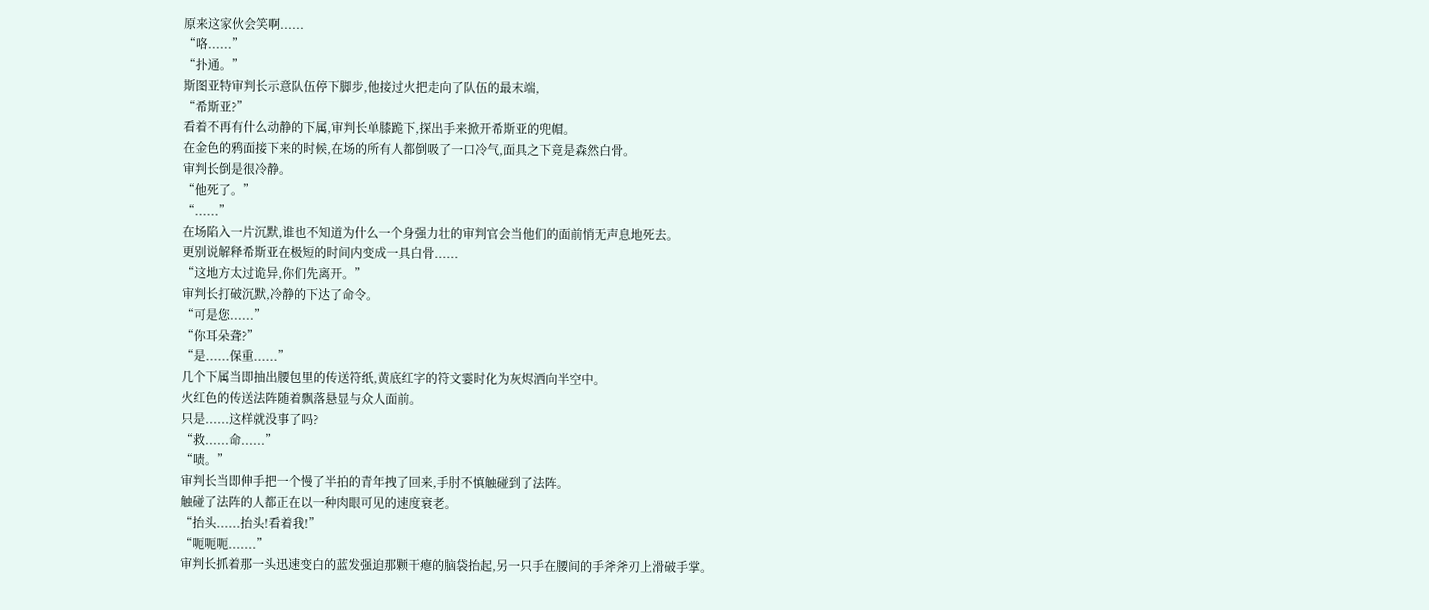原来这家伙会笑啊......
“咯......”
“扑通。”
斯图亚特审判长示意队伍停下脚步,他接过火把走向了队伍的最末端,
“希斯亚?”
看着不再有什么动静的下属,审判长单膝跪下,探出手来掀开希斯亚的兜帽。
在金色的鸦面接下来的时候,在场的所有人都倒吸了一口冷气,面具之下竟是森然白骨。
审判长倒是很冷静。
“他死了。”
“......”
在场陷入一片沉默,谁也不知道为什么一个身强力壮的审判官会当他们的面前悄无声息地死去。
更别说解释希斯亚在极短的时间内变成一具白骨......
“这地方太过诡异,你们先离开。”
审判长打破沉默,冷静的下达了命令。
“可是您......”
“你耳朵聋?”
“是......保重......”
几个下属当即抽出腰包里的传送符纸,黄底红字的符文霎时化为灰烬洒向半空中。
火红色的传送法阵随着飘落悬显与众人面前。
只是......这样就没事了吗?
“救......命......”
“啧。”
审判长当即伸手把一个慢了半拍的青年拽了回来,手肘不慎触碰到了法阵。
触碰了法阵的人都正在以一种肉眼可见的速度衰老。
“抬头......抬头!看着我!”
“呃呃呃.......”
审判长抓着那一头迅速变白的蓝发强迫那颗干瘪的脑袋抬起,另一只手在腰间的手斧斧刃上滑破手掌。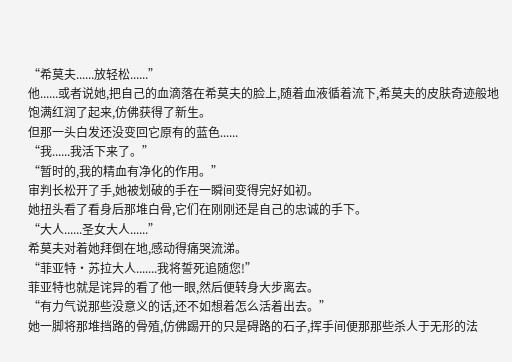“希莫夫......放轻松......”
他......或者说她,把自己的血滴落在希莫夫的脸上,随着血液循着流下,希莫夫的皮肤奇迹般地饱满红润了起来,仿佛获得了新生。
但那一头白发还没变回它原有的蓝色......
“我......我活下来了。”
“暂时的,我的精血有净化的作用。”
审判长松开了手,她被划破的手在一瞬间变得完好如初。
她扭头看了看身后那堆白骨,它们在刚刚还是自己的忠诚的手下。
“大人......圣女大人......”
希莫夫对着她拜倒在地,感动得痛哭流涕。
“菲亚特·苏拉大人.......我将誓死追随您!”
菲亚特也就是诧异的看了他一眼,然后便转身大步离去。
“有力气说那些没意义的话,还不如想着怎么活着出去。”
她一脚将那堆挡路的骨殖,仿佛踢开的只是碍路的石子,挥手间便那那些杀人于无形的法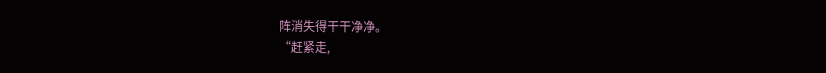阵消失得干干净净。
“赶紧走,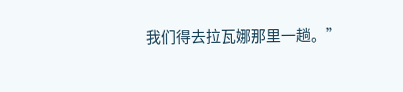我们得去拉瓦娜那里一趟。”